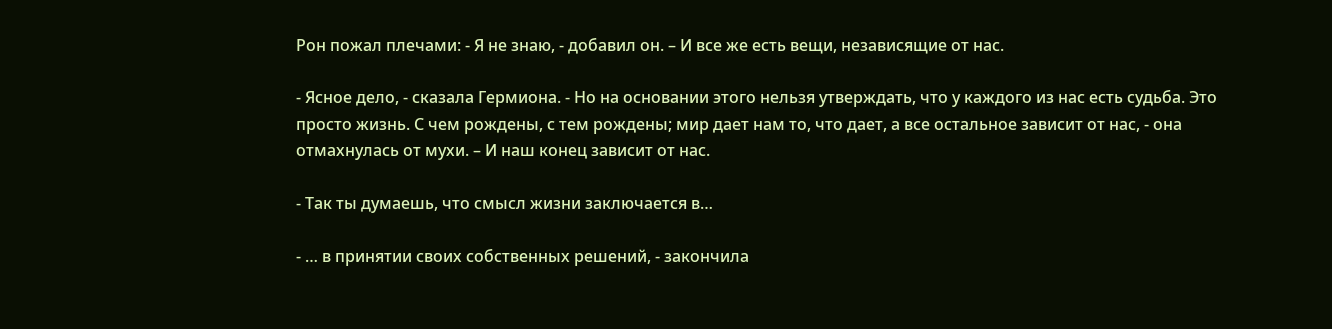Рон пожал плечами: - Я не знаю, - добавил он. – И все же есть вещи, независящие от нас.

- Ясное дело, - сказала Гермиона. - Но на основании этого нельзя утверждать, что у каждого из нас есть судьба. Это просто жизнь. С чем рождены, с тем рождены; мир дает нам то, что дает, а все остальное зависит от нас, - она отмахнулась от мухи. – И наш конец зависит от нас.

- Так ты думаешь, что смысл жизни заключается в…

- … в принятии своих собственных решений, - закончила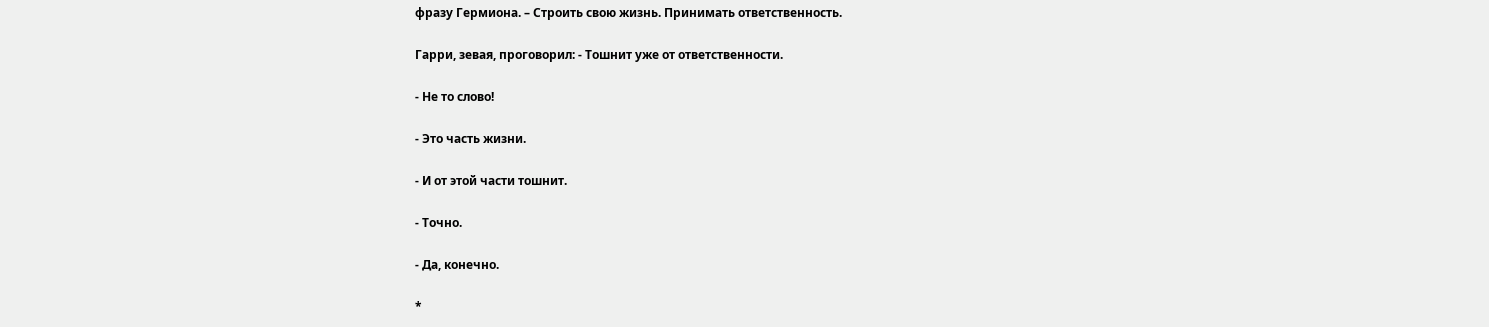фразу Гермиона. – Строить свою жизнь. Принимать ответственность.

Гарри, зевая, проговорил: - Тошнит уже от ответственности.

- Не то слово!

- Это часть жизни.

- И от этой части тошнит.

- Точно.

- Да, конечно.

*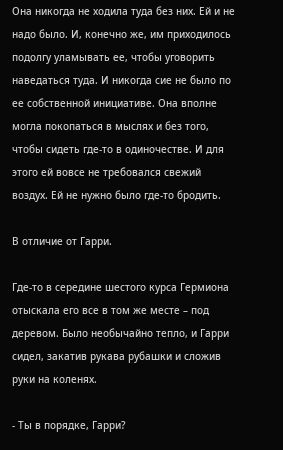Она никогда не ходила туда без них. Ей и не надо было. И, конечно же, им приходилось подолгу уламывать ее, чтобы уговорить наведаться туда. И никогда сие не было по ее собственной инициативе. Она вполне могла покопаться в мыслях и без того, чтобы сидеть где-то в одиночестве. И для этого ей вовсе не требовался свежий воздух. Ей не нужно было где-то бродить.

В отличие от Гарри.

Где-то в середине шестого курса Гермиона отыскала его все в том же месте – под деревом. Было необычайно тепло, и Гарри сидел, закатив рукава рубашки и сложив руки на коленях.

- Ты в порядке, Гарри?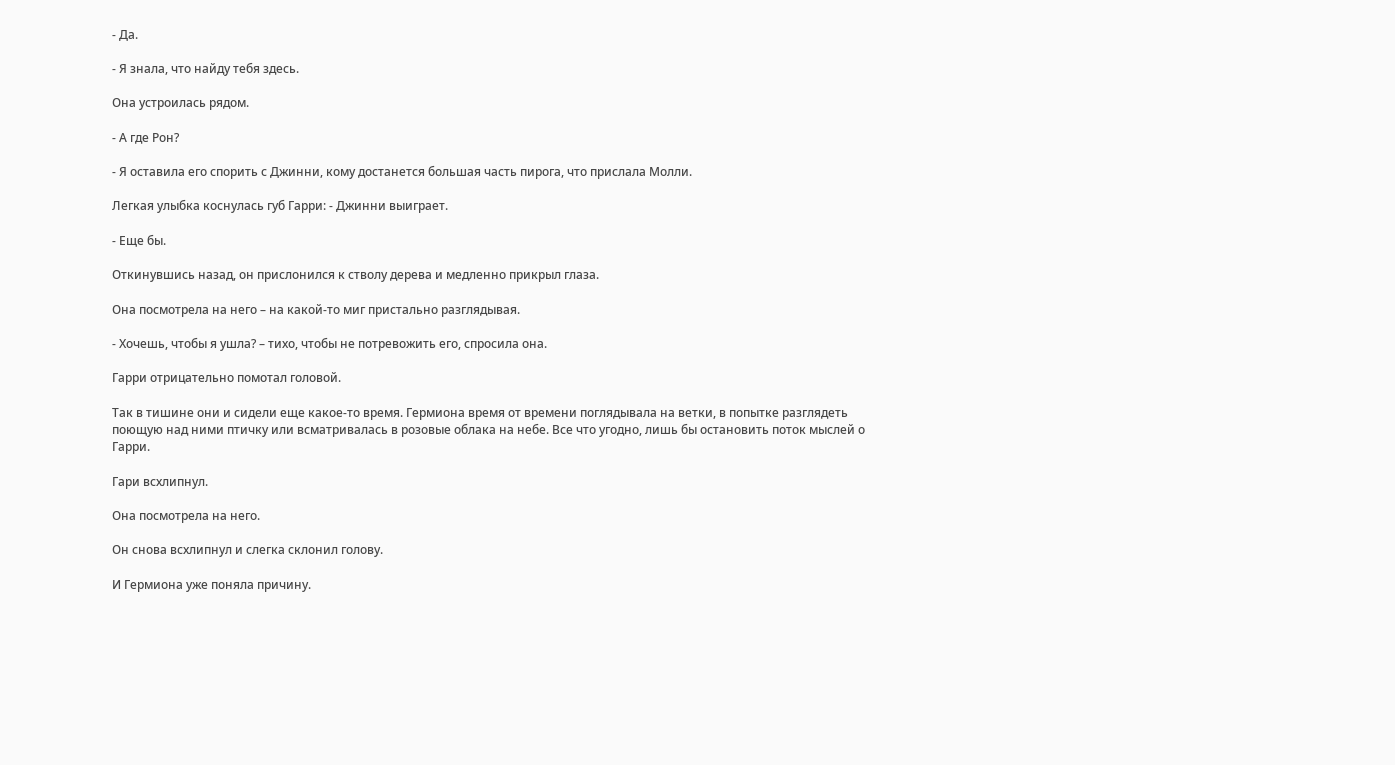- Да.

- Я знала, что найду тебя здесь.

Она устроилась рядом.

- А где Рон?

- Я оставила его спорить с Джинни, кому достанется большая часть пирога, что прислала Молли.

Легкая улыбка коснулась губ Гарри: - Джинни выиграет.

- Еще бы.

Откинувшись назад, он прислонился к стволу дерева и медленно прикрыл глаза.

Она посмотрела на него – на какой-то миг пристально разглядывая.

- Хочешь, чтобы я ушла? – тихо, чтобы не потревожить его, спросила она.

Гарри отрицательно помотал головой.

Так в тишине они и сидели еще какое-то время. Гермиона время от времени поглядывала на ветки, в попытке разглядеть поющую над ними птичку или всматривалась в розовые облака на небе. Все что угодно, лишь бы остановить поток мыслей о Гарри.

Гари всхлипнул.

Она посмотрела на него.

Он снова всхлипнул и слегка склонил голову.

И Гермиона уже поняла причину.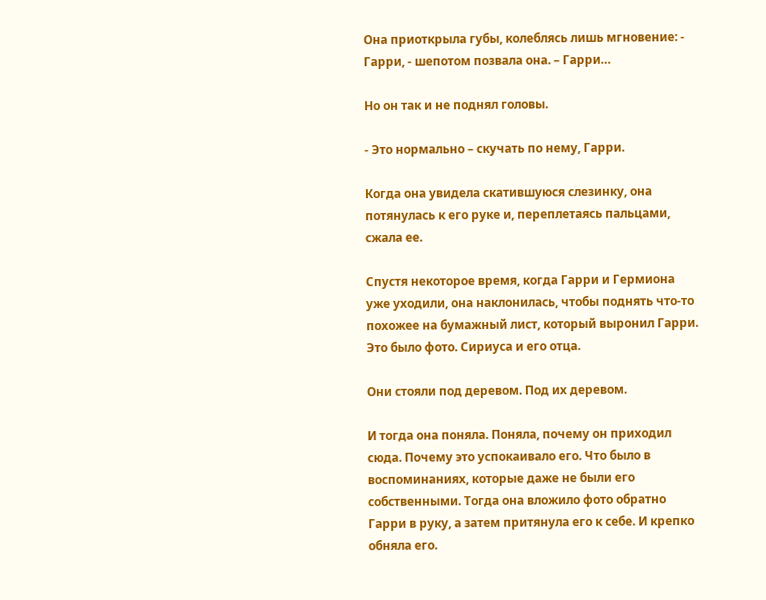Она приоткрыла губы, колеблясь лишь мгновение: - Гарри, - шепотом позвала она. – Гарри…

Но он так и не поднял головы.

- Это нормально – скучать по нему, Гарри.

Когда она увидела скатившуюся слезинку, она потянулась к его руке и, переплетаясь пальцами, сжала ее.

Спустя некоторое время, когда Гарри и Гермиона уже уходили, она наклонилась, чтобы поднять что-то похожее на бумажный лист, который выронил Гарри. Это было фото. Сириуса и его отца.

Они стояли под деревом. Под их деревом.

И тогда она поняла. Поняла, почему он приходил сюда. Почему это успокаивало его. Что было в воспоминаниях, которые даже не были его собственными. Тогда она вложило фото обратно Гарри в руку, а затем притянула его к себе. И крепко обняла его.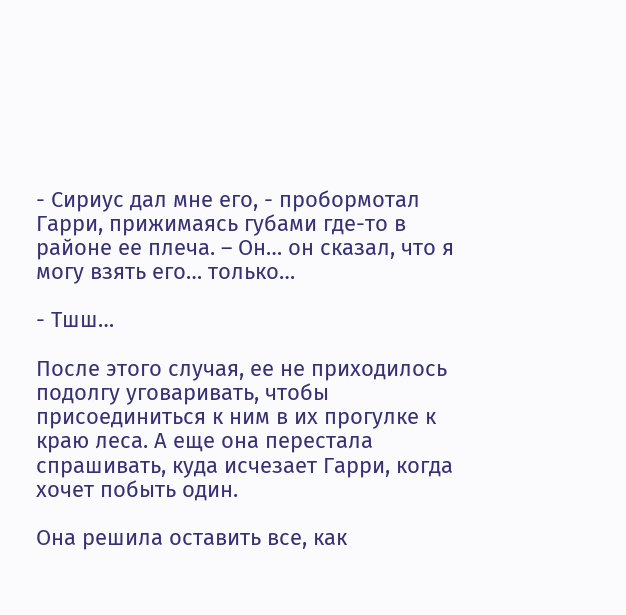- Сириус дал мне его, - пробормотал Гарри, прижимаясь губами где-то в районе ее плеча. – Он… он сказал, что я могу взять его… только…

- Тшш…

После этого случая, ее не приходилось подолгу уговаривать, чтобы присоединиться к ним в их прогулке к краю леса. А еще она перестала спрашивать, куда исчезает Гарри, когда хочет побыть один.

Она решила оставить все, как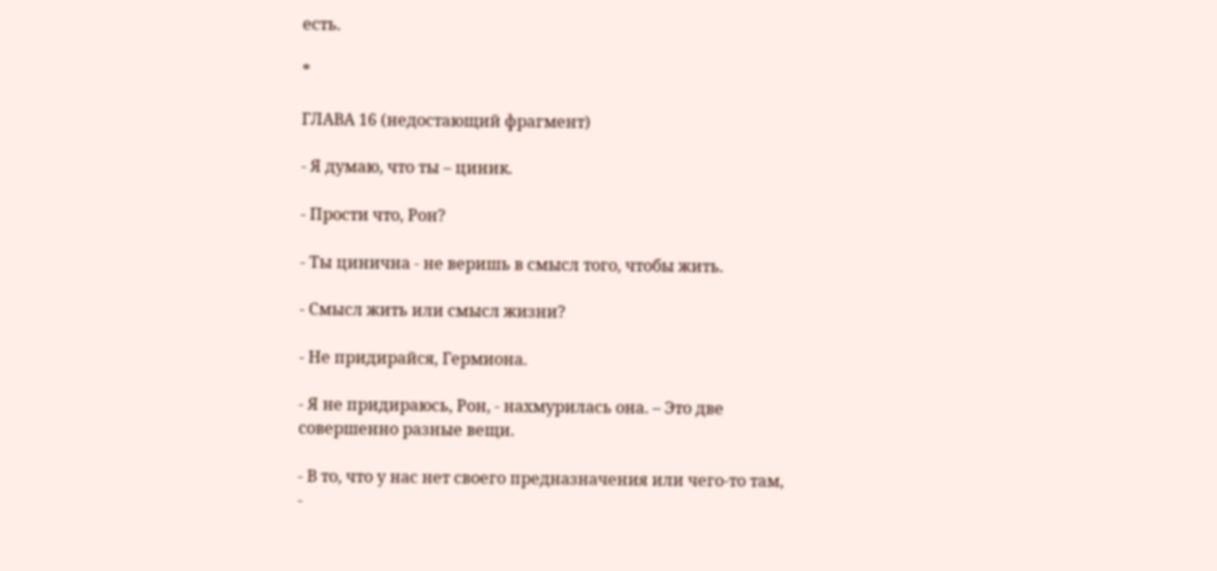есть.

*

ГЛАВА 16 (недостающий фрагмент)

- Я думаю, что ты – циник.

- Прости что, Рон?

- Ты цинична - не веришь в смысл того, чтобы жить.

- Смысл жить или смысл жизни?

- Не придирайся, Гермиона.

- Я не придираюсь, Рон, - нахмурилась она. – Это две совершенно разные вещи.

- В то, что у нас нет своего предназначения или чего-то там, -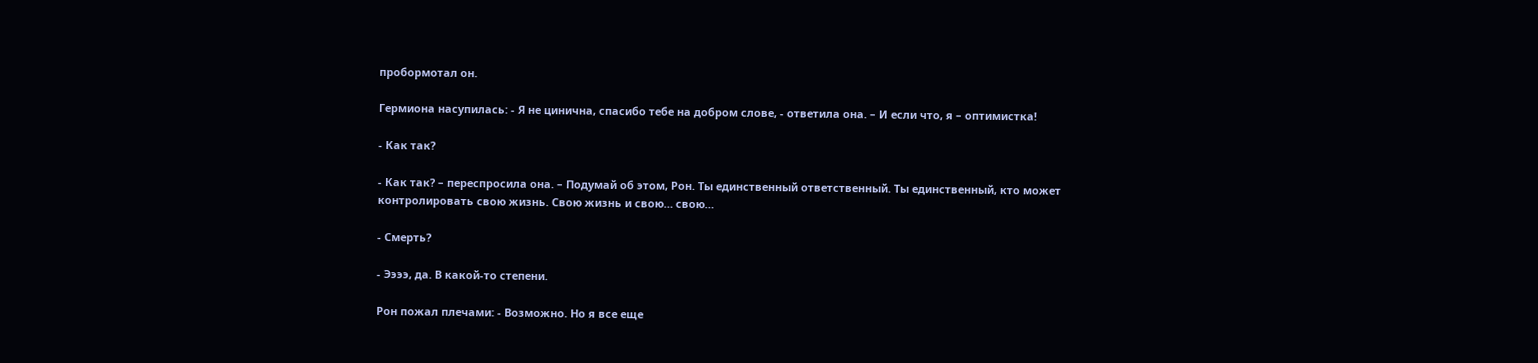пробормотал он.

Гермиона насупилась: - Я не цинична, спасибо тебе на добром слове, - ответила она. – И если что, я – оптимистка!

- Как так?

- Как так? – переспросила она. – Подумай об этом, Рон. Ты единственный ответственный. Ты единственный, кто может контролировать свою жизнь. Свою жизнь и свою… свою…

- Смерть?

- Ээээ, да. В какой-то степени.

Рон пожал плечами: - Возможно. Но я все еще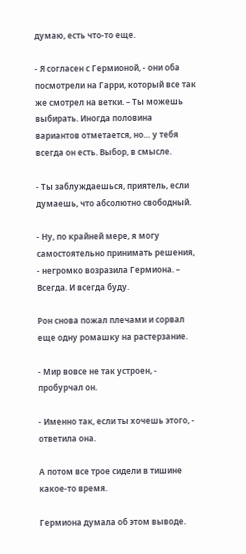думаю, есть что-то еще.

- Я согласен с Гермионой, - они оба посмотрели на Гарри, который все так же смотрел на ветки. – Ты можешь выбирать. Иногда половина вариантов отметается, но… у тебя всегда он есть. Выбор, в смысле.

- Ты заблуждаешься, приятель, если думаешь, что абсолютно свободный.

- Ну, по крайней мере, я могу самостоятельно принимать решения, - негромко возразила Гермиона. – Всегда. И всегда буду.

Рон снова пожал плечами и сорвал еще одну ромашку на растерзание.

- Мир вовсе не так устроен, - пробурчал он.

- Именно так, если ты хочешь этого, - ответила она.

А потом все трое сидели в тишине какое-то время.

Гермиона думала об этом выводе.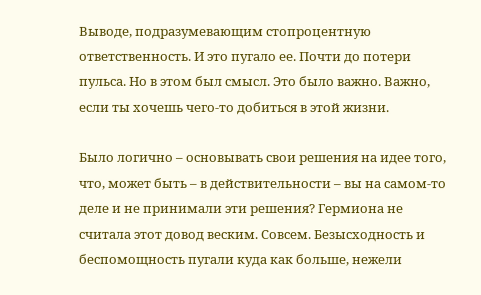Выводе, подразумевающим стопроцентную ответственность. И это пугало ее. Почти до потери пульса. Но в этом был смысл. Это было важно. Важно, если ты хочешь чего-то добиться в этой жизни.

Было логично – основывать свои решения на идее того, что, может быть – в действительности – вы на самом-то деле и не принимали эти решения? Гермиона не считала этот довод веским. Совсем. Безысходность и беспомощность пугали куда как больше, нежели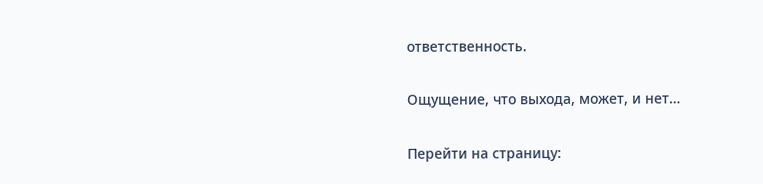ответственность.

Ощущение, что выхода, может, и нет…

Перейти на страницу: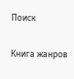Поиск

Книга жанров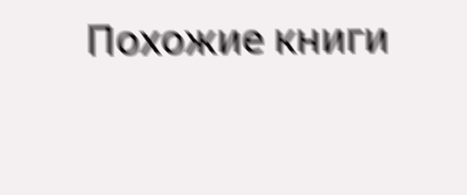Похожие книги